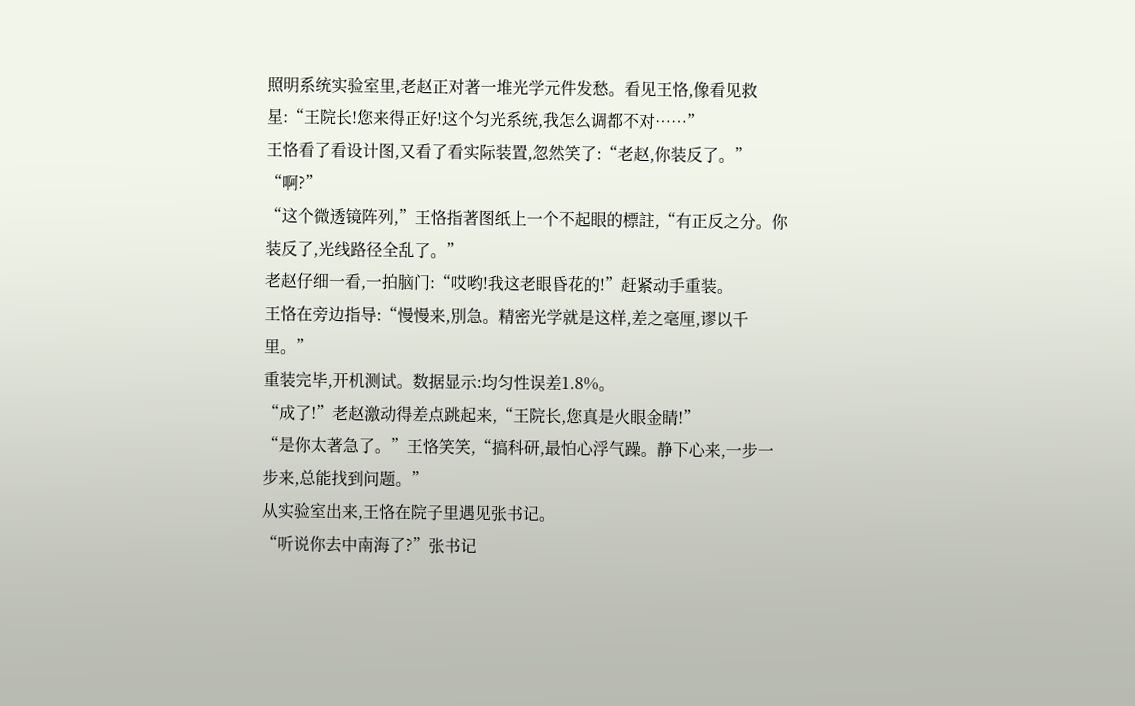照明系统实验室里,老赵正对著一堆光学元件发愁。看见王恪,像看见救星:“王院长!您来得正好!这个匀光系统,我怎么调都不对……”
王恪看了看设计图,又看了看实际装置,忽然笑了:“老赵,你装反了。”
“啊?”
“这个微透镜阵列,”王恪指著图纸上一个不起眼的標註,“有正反之分。你装反了,光线路径全乱了。”
老赵仔细一看,一拍脑门:“哎哟!我这老眼昏花的!”赶紧动手重装。
王恪在旁边指导:“慢慢来,別急。精密光学就是这样,差之毫厘,谬以千里。”
重装完毕,开机测试。数据显示:均匀性误差1.8%。
“成了!”老赵激动得差点跳起来,“王院长,您真是火眼金睛!”
“是你太著急了。”王恪笑笑,“搞科研,最怕心浮气躁。静下心来,一步一步来,总能找到问题。”
从实验室出来,王恪在院子里遇见张书记。
“听说你去中南海了?”张书记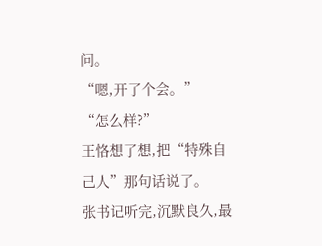问。
“嗯,开了个会。”
“怎么样?”
王恪想了想,把“特殊自己人”那句话说了。
张书记听完,沉默良久,最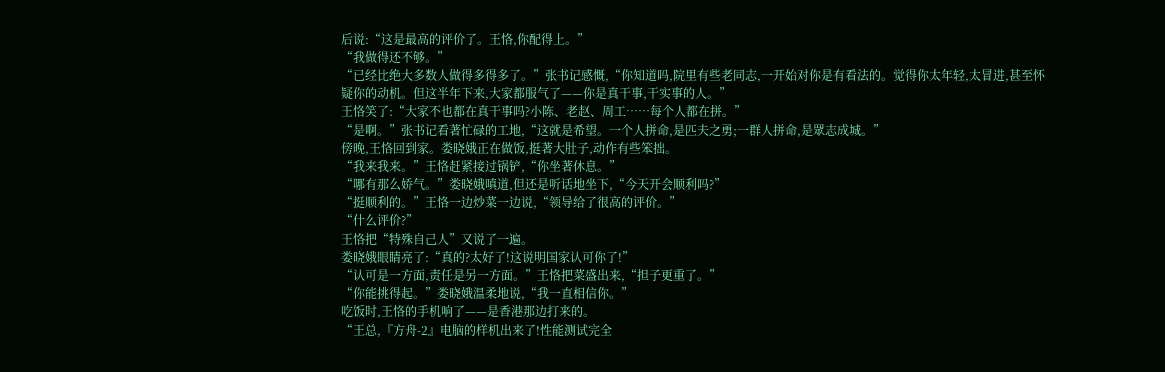后说:“这是最高的评价了。王恪,你配得上。”
“我做得还不够。”
“已经比绝大多数人做得多得多了。”张书记感慨,“你知道吗,院里有些老同志,一开始对你是有看法的。觉得你太年轻,太冒进,甚至怀疑你的动机。但这半年下来,大家都服气了——你是真干事,干实事的人。”
王恪笑了:“大家不也都在真干事吗?小陈、老赵、周工……每个人都在拼。”
“是啊。”张书记看著忙碌的工地,“这就是希望。一个人拼命,是匹夫之勇;一群人拼命,是眾志成城。”
傍晚,王恪回到家。娄晓娥正在做饭,挺著大肚子,动作有些笨拙。
“我来我来。”王恪赶紧接过锅铲,“你坐著休息。”
“哪有那么娇气。”娄晓娥嗔道,但还是听话地坐下,“今天开会顺利吗?”
“挺顺利的。”王恪一边炒菜一边说,“领导给了很高的评价。”
“什么评价?”
王恪把“特殊自己人”又说了一遍。
娄晓娥眼睛亮了:“真的?太好了!这说明国家认可你了!”
“认可是一方面,责任是另一方面。”王恪把菜盛出来,“担子更重了。”
“你能挑得起。”娄晓娥温柔地说,“我一直相信你。”
吃饭时,王恪的手机响了——是香港那边打来的。
“王总,『方舟-2』电脑的样机出来了!性能测试完全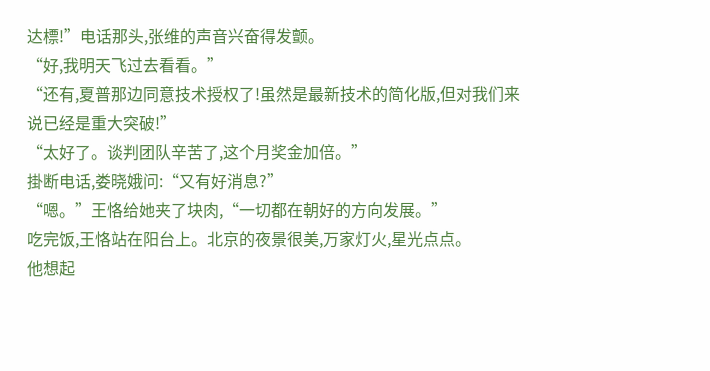达標!”电话那头,张维的声音兴奋得发颤。
“好,我明天飞过去看看。”
“还有,夏普那边同意技术授权了!虽然是最新技术的简化版,但对我们来说已经是重大突破!”
“太好了。谈判团队辛苦了,这个月奖金加倍。”
掛断电话,娄晓娥问:“又有好消息?”
“嗯。”王恪给她夹了块肉,“一切都在朝好的方向发展。”
吃完饭,王恪站在阳台上。北京的夜景很美,万家灯火,星光点点。
他想起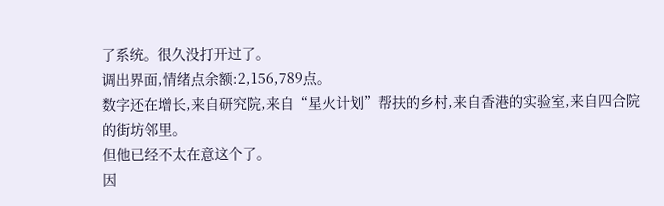了系统。很久没打开过了。
调出界面,情绪点余额:2,156,789点。
数字还在增长,来自研究院,来自“星火计划”帮扶的乡村,来自香港的实验室,来自四合院的街坊邻里。
但他已经不太在意这个了。
因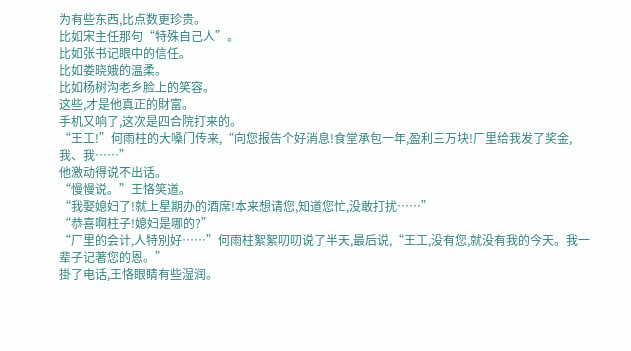为有些东西,比点数更珍贵。
比如宋主任那句“特殊自己人”。
比如张书记眼中的信任。
比如娄晓娥的温柔。
比如杨树沟老乡脸上的笑容。
这些,才是他真正的財富。
手机又响了,这次是四合院打来的。
“王工!”何雨柱的大嗓门传来,“向您报告个好消息!食堂承包一年,盈利三万块!厂里给我发了奖金,我、我……”
他激动得说不出话。
“慢慢说。”王恪笑道。
“我娶媳妇了!就上星期办的酒席!本来想请您,知道您忙,没敢打扰……”
“恭喜啊柱子!媳妇是哪的?”
“厂里的会计,人特別好……”何雨柱絮絮叨叨说了半天,最后说,“王工,没有您,就没有我的今天。我一辈子记著您的恩。”
掛了电话,王恪眼睛有些湿润。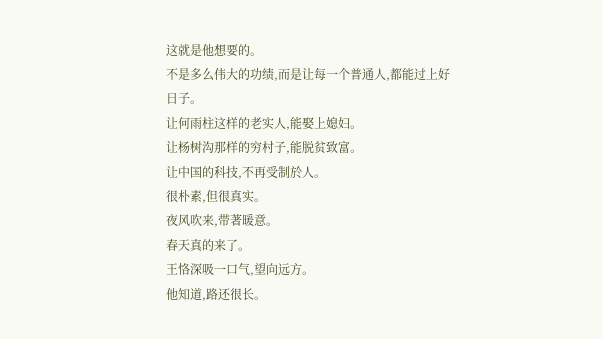这就是他想要的。
不是多么伟大的功绩,而是让每一个普通人,都能过上好日子。
让何雨柱这样的老实人,能娶上媳妇。
让杨树沟那样的穷村子,能脱贫致富。
让中国的科技,不再受制於人。
很朴素,但很真实。
夜风吹来,带著暖意。
春天真的来了。
王恪深吸一口气,望向远方。
他知道,路还很长。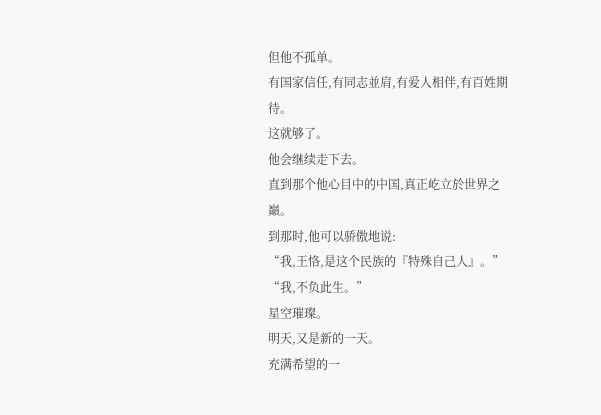但他不孤单。
有国家信任,有同志並肩,有爱人相伴,有百姓期待。
这就够了。
他会继续走下去。
直到那个他心目中的中国,真正屹立於世界之巔。
到那时,他可以骄傲地说:
“我,王恪,是这个民族的『特殊自己人』。”
“我,不负此生。”
星空璀璨。
明天,又是新的一天。
充满希望的一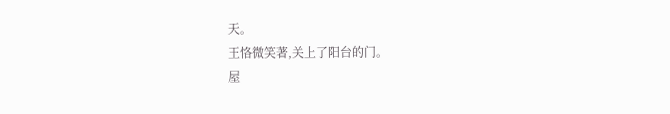天。
王恪微笑著,关上了阳台的门。
屋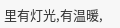里有灯光,有温暖,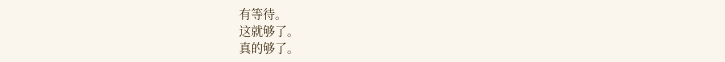有等待。
这就够了。
真的够了。